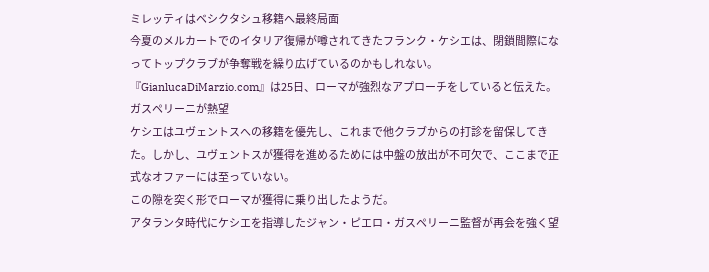ミレッティはベシクタシュ移籍へ最終局面
今夏のメルカートでのイタリア復帰が噂されてきたフランク・ケシエは、閉鎖間際になってトップクラブが争奪戦を繰り広げているのかもしれない。『GianlucaDiMarzio.com』は25日、ローマが強烈なアプローチをしていると伝えた。
ガスペリーニが熱望
ケシエはユヴェントスへの移籍を優先し、これまで他クラブからの打診を留保してきた。しかし、ユヴェントスが獲得を進めるためには中盤の放出が不可欠で、ここまで正式なオファーには至っていない。
この隙を突く形でローマが獲得に乗り出したようだ。
アタランタ時代にケシエを指導したジャン・ピエロ・ガスペリーニ監督が再会を強く望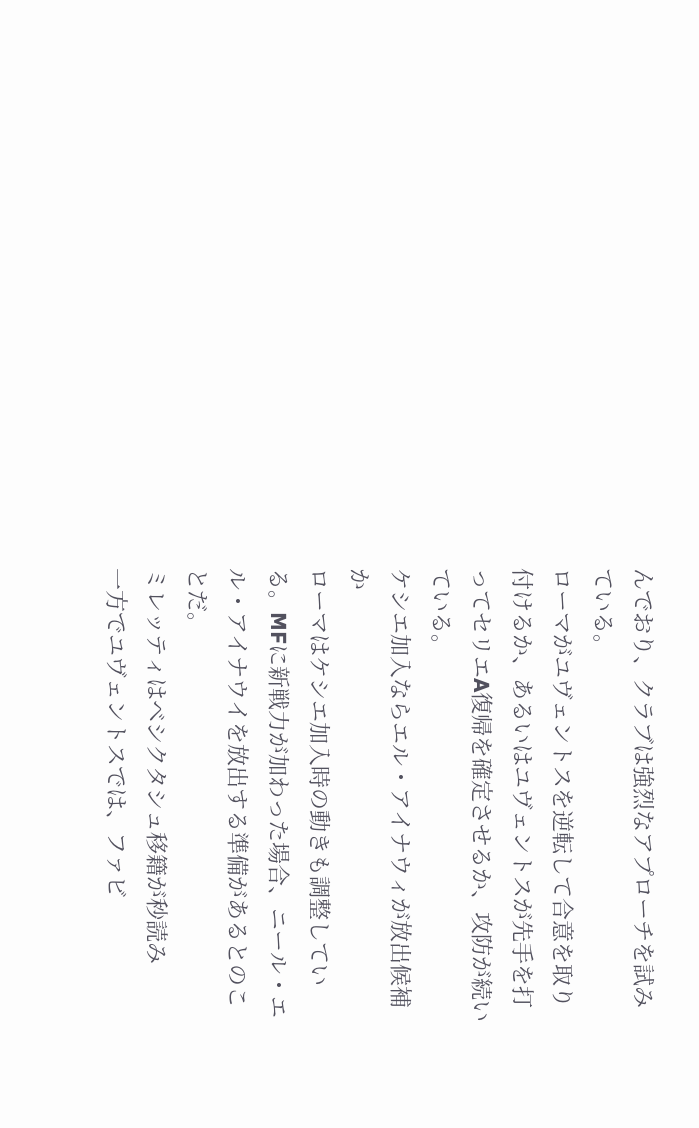んでおり、クラブは強烈なアプローチを試みている。
ローマがユヴェントスを逆転して合意を取り付けるか、あるいはユヴェントスが先手を打ってセリエA復帰を確定させるか、攻防が続いている。
ケシエ加入ならエル・アイナウィが放出候補か
ローマはケシエ加入時の動きも調整している。MFに新戦力が加わった場合、ニール・エル・アイナウイを放出する準備があるとのことだ。
ミレッティはベシクタシュ移籍が秒読み
一方でユヴェントスでは、ファビ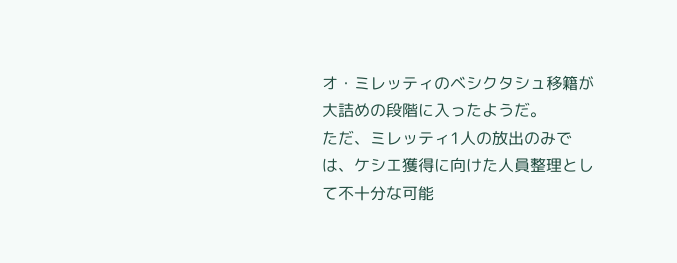オ・ミレッティのベシクタシュ移籍が大詰めの段階に入ったようだ。
ただ、ミレッティ1人の放出のみでは、ケシエ獲得に向けた人員整理として不十分な可能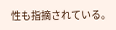性も指摘されている。